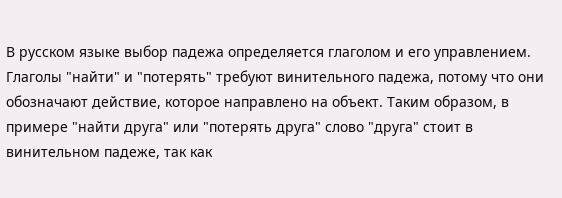В русском языке выбор падежа определяется глаголом и его управлением. Глаголы "найти" и "потерять" требуют винительного падежа, потому что они обозначают действие, которое направлено на объект. Таким образом, в примере "найти друга" или "потерять друга" слово "друга" стоит в винительном падеже, так как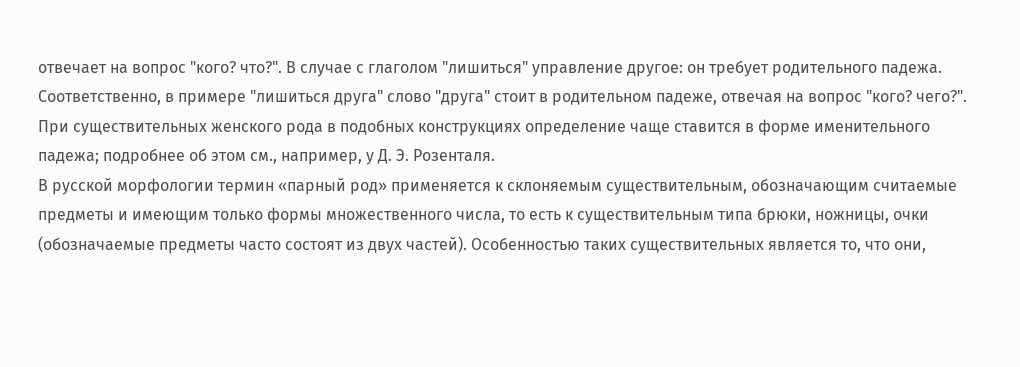отвечает на вопрос "кого? что?". В случае с глаголом "лишиться" управление другое: он требует родительного падежа. Соответственно, в примере "лишиться друга" слово "друга" стоит в родительном падеже, отвечая на вопрос "кого? чего?".
При существительных женского рода в подобных конструкциях определение чаще ставится в форме именительного падежа; подробнее об этом см., например, у Д. Э. Розенталя.
В русской морфологии термин «парный род» применяется к склоняемым существительным, обозначающим считаемые предметы и имеющим только формы множественного числа, то есть к существительным типа брюки, ножницы, очки (обозначаемые предметы часто состоят из двух частей). Особенностью таких существительных является то, что они,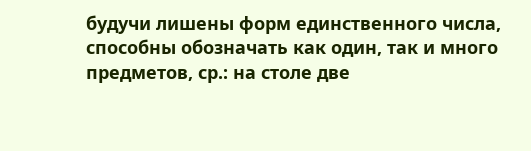будучи лишены форм единственного числа, способны обозначать как один, так и много предметов, ср.: на столе две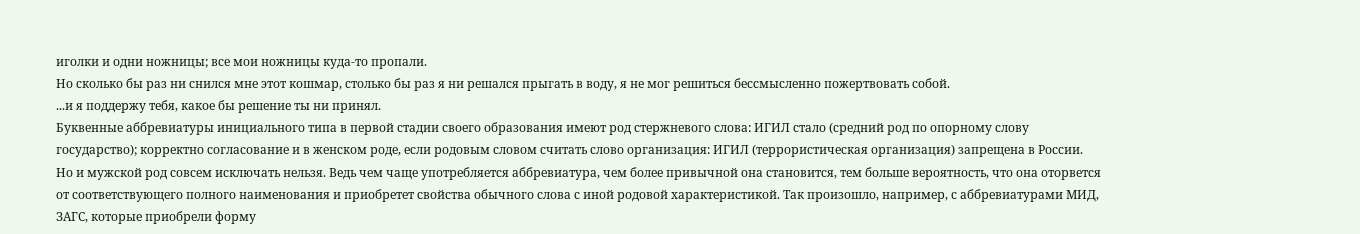иголки и одни ножницы; все мои ножницы куда-то пропали.
Но сколько бы раз ни снился мне этот кошмар, столько бы раз я ни решался прыгать в воду, я не мог решиться бессмысленно пожертвовать собой.
...и я поддержу тебя, какое бы решение ты ни принял.
Буквенные аббревиатуры инициального типа в первой стадии своего образования имеют род стержневого слова: ИГИЛ стало (средний род по опорному слову государство); корректно согласование и в женском роде, если родовым словом считать слово организация: ИГИЛ (террористическая организация) запрещена в России.
Но и мужской род совсем исключать нельзя. Ведь чем чаще употребляется аббревиатура, чем более привычной она становится, тем больше вероятность, что она оторвется от соответствующего полного наименования и приобретет свойства обычного слова с иной родовой характеристикой. Так произошло, например, с аббревиатурами МИД, ЗАГС, которые приобрели форму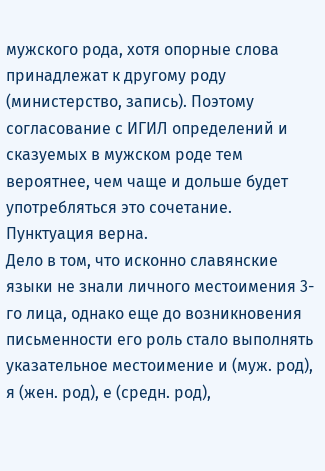мужского рода, хотя опорные слова принадлежат к другому роду (министерство, запись). Поэтому согласование с ИГИЛ определений и сказуемых в мужском роде тем вероятнее, чем чаще и дольше будет употребляться это сочетание.
Пунктуация верна.
Дело в том, что исконно славянские языки не знали личного местоимения 3-го лица, однако еще до возникновения письменности его роль стало выполнять указательное местоимение и (муж. род), я (жен. род), е (средн. род),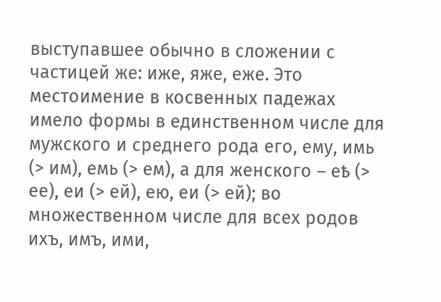выступавшее обычно в сложении с частицей же: иже, яже, еже. Это местоимение в косвенных падежах имело формы в единственном числе для мужского и среднего рода его, ему, имь (> им), емь (> ем), а для женского – еѣ (> ее), еи (> ей), ею, еи (> ей); во множественном числе для всех родов ихъ, имъ, ими,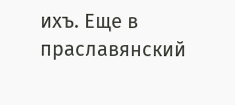ихъ. Еще в праславянский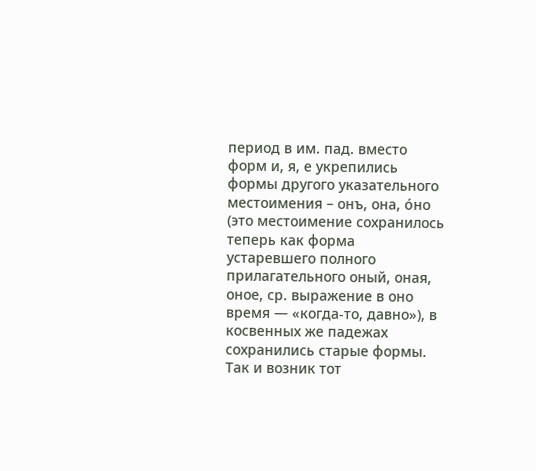период в им. пад. вместо форм и, я, е укрепились формы другого указательного местоимения – онъ, она, όно (это местоимение сохранилось теперь как форма устаревшего полного прилагательного оный, оная, оное, ср. выражение в оно время — «когда-то, давно»), в косвенных же падежах сохранились старые формы. Так и возник тот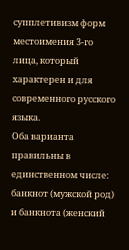супплетивизм форм местоимения 3-го лица, который характерен и для современного русского языка.
Оба варианта правильны в единственном числе: банкнот (мужской род) и банкнота (женский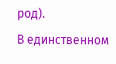род).
В единственном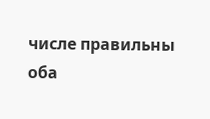числе правильны оба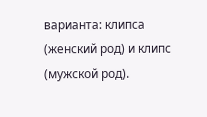варианта: клипса (женский род) и клипс (мужской род).